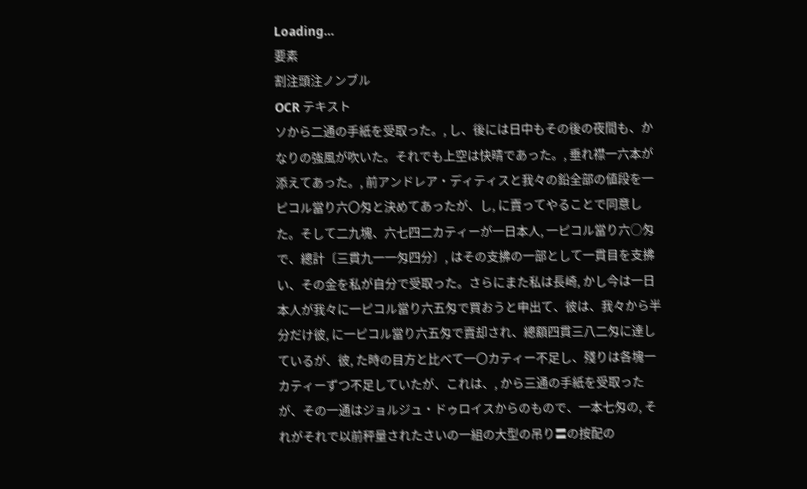Loading…
要素
割注頭注ノンブル
OCR テキスト
ソから二通の手紙を受取った。, し、後には日中もその後の夜間も、かなりの強風が吹いた。それでも上空は快晴であった。, 垂れ襟一六本が添えてあった。, 前アンドレア・ディティスと我々の鉛全部の値段を一ピコル當り六〇匁と決めてあったが、し, に賣ってやることで同意した。そして二九塊、六七四二カティーが一日本人, 一ピコル當り六○匁で、總計〔三貫九一一匁四分〕, はその支拂の一部として一貫目を支拂い、その金を私が自分で受取った。さらにまた私は長崎, かし今は一日本人が我々に一ピコル當り六五匁で買おうと申出て、彼は、我々から半分だけ彼, に一ピコル當り六五匁で賣却され、總額四貫三八二匁に達しているが、彼, た時の目方と比べて一〇カティー不足し、殘りは各塊一カティーずつ不足していたが、これは、, から三通の手紙を受取ったが、その一通はジョルジュ・ドゥロイスからのもので、一本七匁の, それがそれで以前秤量されたさいの一組の大型の吊り〓の按配の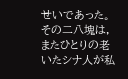せいであった。その二八塊は, またひとりの老いたシナ人が私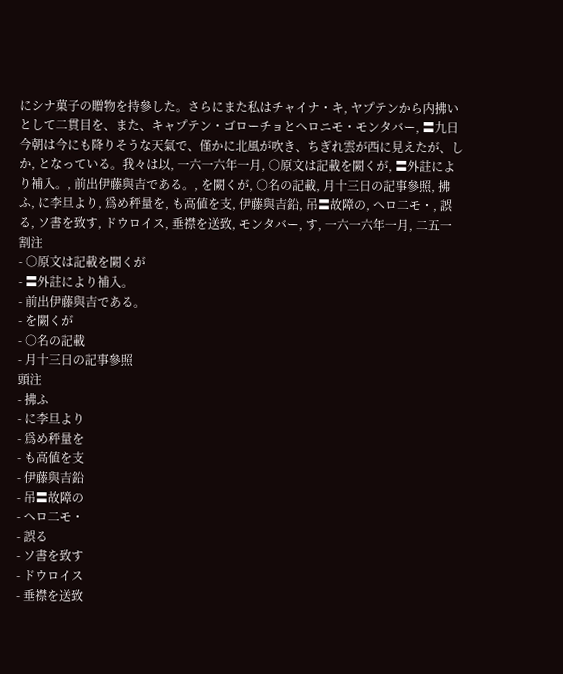にシナ菓子の贈物を持參した。さらにまた私はチャイナ・キ, ヤプテンから内拂いとして二貫目を、また、キャプテン・ゴローチョとへロニモ・モンタバー, 〓九日今朝は今にも降りそうな天氣で、僅かに北風が吹き、ちぎれ雲が西に見えたが、しか, となっている。我々は以, 一六一六年一月, ○原文は記載を闕くが, 〓外註により補入。, 前出伊藤與吉である。, を闕くが, ○名の記載, 月十三日の記事參照, 拂ふ, に李旦より, 爲め秤量を, も高値を支, 伊藤與吉鉛, 吊〓故障の, へロ二モ・, 誤る, ソ書を致す, ドウロイス, 垂襟を送致, モンタバー, す, 一六一六年一月, 二五一
割注
- ○原文は記載を闕くが
- 〓外註により補入。
- 前出伊藤與吉である。
- を闕くが
- ○名の記載
- 月十三日の記事參照
頭注
- 拂ふ
- に李旦より
- 爲め秤量を
- も高値を支
- 伊藤與吉鉛
- 吊〓故障の
- へロ二モ・
- 誤る
- ソ書を致す
- ドウロイス
- 垂襟を送致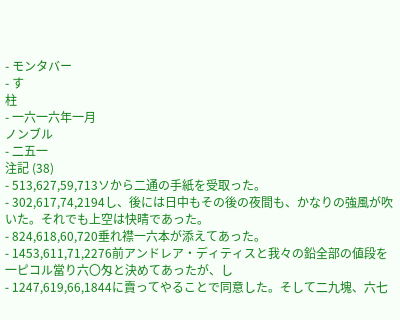- モンタバー
- す
柱
- 一六一六年一月
ノンブル
- 二五一
注記 (38)
- 513,627,59,713ソから二通の手紙を受取った。
- 302,617,74,2194し、後には日中もその後の夜間も、かなりの強風が吹いた。それでも上空は快晴であった。
- 824,618,60,720垂れ襟一六本が添えてあった。
- 1453,611,71,2276前アンドレア・ディティスと我々の鉛全部の値段を一ピコル當り六〇匁と決めてあったが、し
- 1247,619,66,1844に賣ってやることで同意した。そして二九塊、六七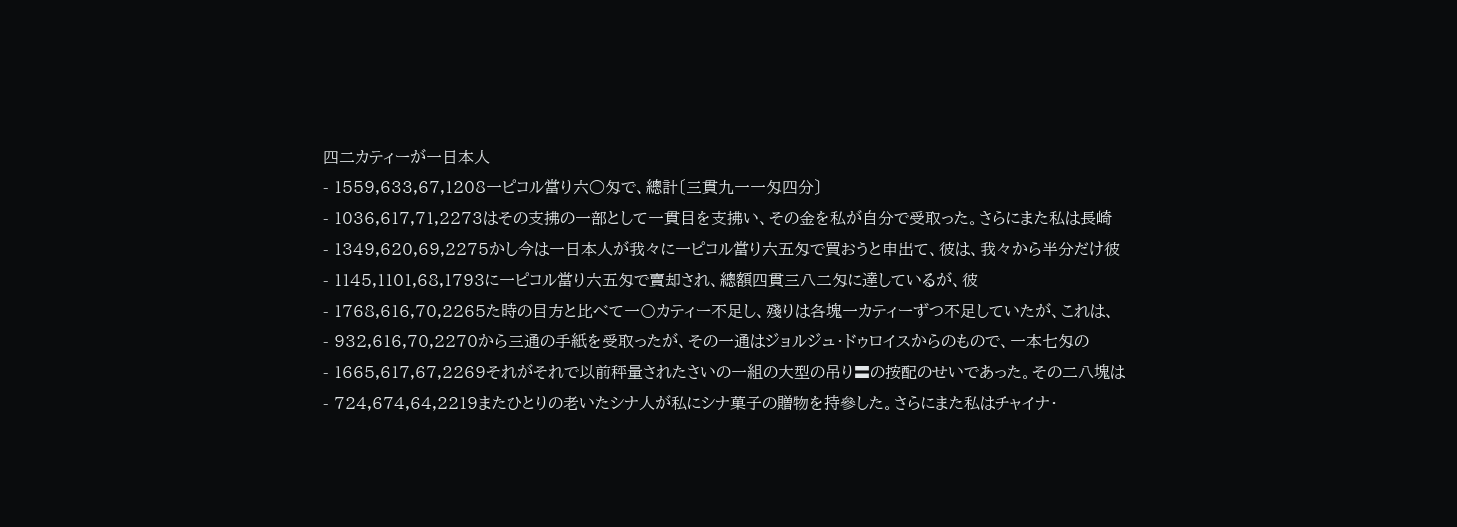四二カティーが一日本人
- 1559,633,67,1208一ピコル當り六○匁で、總計〔三貫九一一匁四分〕
- 1036,617,71,2273はその支拂の一部として一貫目を支拂い、その金を私が自分で受取った。さらにまた私は長崎
- 1349,620,69,2275かし今は一日本人が我々に一ピコル當り六五匁で買おうと申出て、彼は、我々から半分だけ彼
- 1145,1101,68,1793に一ピコル當り六五匁で賣却され、總額四貫三八二匁に達しているが、彼
- 1768,616,70,2265た時の目方と比べて一〇カティー不足し、殘りは各塊一カティーずつ不足していたが、これは、
- 932,616,70,2270から三通の手紙を受取ったが、その一通はジョルジュ・ドゥロイスからのもので、一本七匁の
- 1665,617,67,2269それがそれで以前秤量されたさいの一組の大型の吊り〓の按配のせいであった。その二八塊は
- 724,674,64,2219またひとりの老いたシナ人が私にシナ菓子の贈物を持參した。さらにまた私はチャイナ・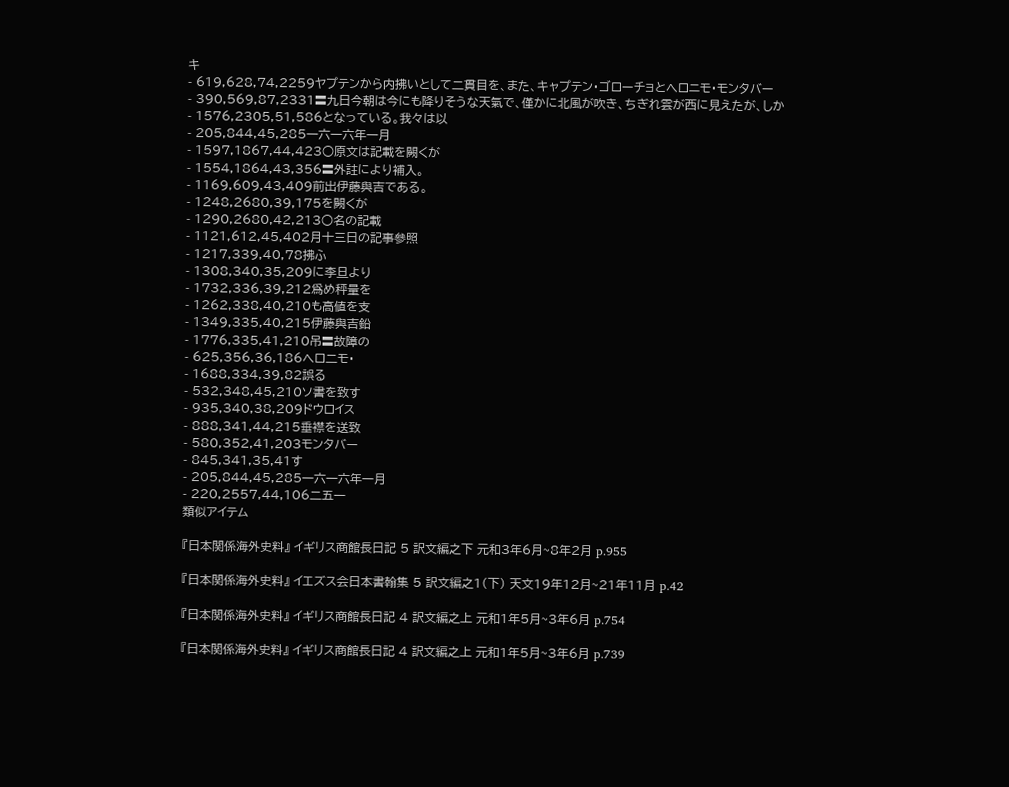キ
- 619,628,74,2259ヤプテンから内拂いとして二貫目を、また、キャプテン・ゴローチョとへロニモ・モンタバー
- 390,569,87,2331〓九日今朝は今にも降りそうな天氣で、僅かに北風が吹き、ちぎれ雲が西に見えたが、しか
- 1576,2305,51,586となっている。我々は以
- 205,844,45,285一六一六年一月
- 1597,1867,44,423○原文は記載を闕くが
- 1554,1864,43,356〓外註により補入。
- 1169,609,43,409前出伊藤與吉である。
- 1248,2680,39,175を闕くが
- 1290,2680,42,213○名の記載
- 1121,612,45,402月十三日の記事參照
- 1217,339,40,78拂ふ
- 1308,340,35,209に李旦より
- 1732,336,39,212爲め秤量を
- 1262,338,40,210も高値を支
- 1349,335,40,215伊藤與吉鉛
- 1776,335,41,210吊〓故障の
- 625,356,36,186へロ二モ・
- 1688,334,39,82誤る
- 532,348,45,210ソ書を致す
- 935,340,38,209ドウロイス
- 888,341,44,215垂襟を送致
- 580,352,41,203モンタバー
- 845,341,35,41す
- 205,844,45,285一六一六年一月
- 220,2557,44,106二五一
類似アイテム

『日本関係海外史料』 イギリス商館長日記 5 訳文編之下 元和3年6月~8年2月 p.955

『日本関係海外史料』 イエズス会日本書翰集 5 訳文編之1(下) 天文19年12月~21年11月 p.42

『日本関係海外史料』 イギリス商館長日記 4 訳文編之上 元和1年5月~3年6月 p.754

『日本関係海外史料』 イギリス商館長日記 4 訳文編之上 元和1年5月~3年6月 p.739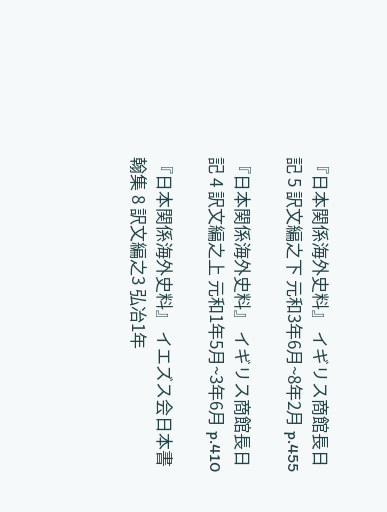『日本関係海外史料』 イギリス商館長日記 5 訳文編之下 元和3年6月~8年2月 p.455

『日本関係海外史料』 イギリス商館長日記 4 訳文編之上 元和1年5月~3年6月 p.410

『日本関係海外史料』 イエズス会日本書翰集 8 訳文編之3 弘冶1年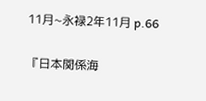11月~永禄2年11月 p.66

『日本関係海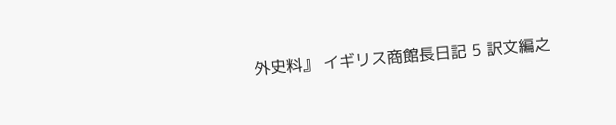外史料』 イギリス商館長日記 5 訳文編之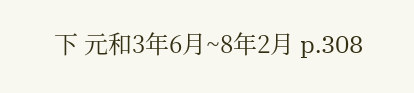下 元和3年6月~8年2月 p.308